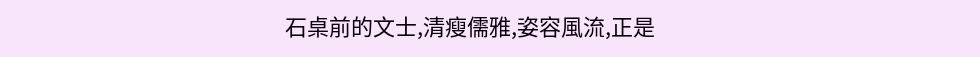石桌前的文士,清瘦儒雅,姿容風流,正是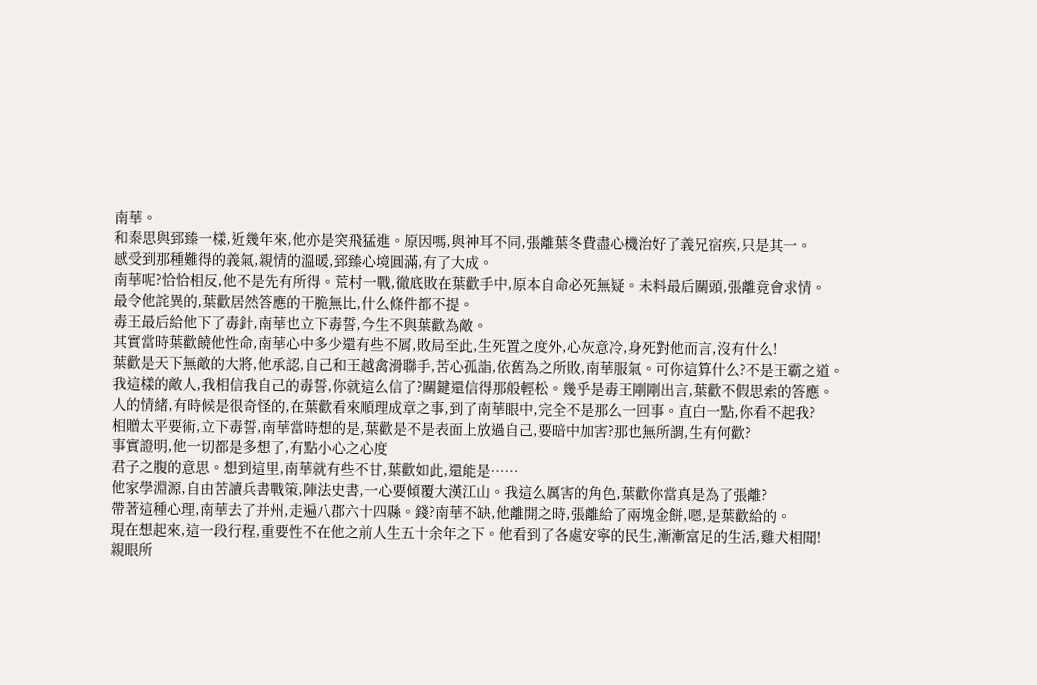南華。
和秦思與郅臻一樣,近幾年來,他亦是突飛猛進。原因嗎,與神耳不同,張離葉冬費盡心機治好了義兄宿疾,只是其一。
感受到那種難得的義氣,親情的溫暖,郅臻心境圓滿,有了大成。
南華呢?恰恰相反,他不是先有所得。荒村一戰,徹底敗在葉歡手中,原本自命必死無疑。未料最后關頭,張離竟會求情。
最令他詫異的,葉歡居然答應的干脆無比,什么條件都不提。
毒王最后給他下了毒針,南華也立下毒誓,今生不與葉歡為敵。
其實當時葉歡饒他性命,南華心中多少還有些不屑,敗局至此,生死置之度外,心灰意冷,身死對他而言,沒有什么!
葉歡是天下無敵的大將,他承認,自己和王越禽滑聯手,苦心孤詣,依舊為之所敗,南華服氣。可你這算什么?不是王霸之道。
我這樣的敵人,我相信我自己的毒誓,你就這么信了?關鍵還信得那般輕松。幾乎是毒王剛剛出言,葉歡不假思索的答應。
人的情緒,有時候是很奇怪的,在葉歡看來順理成章之事,到了南華眼中,完全不是那么一回事。直白一點,你看不起我?
相贈太平要術,立下毒誓,南華當時想的是,葉歡是不是表面上放過自己,要暗中加害?那也無所謂,生有何歡?
事實證明,他一切都是多想了,有點小心之心度
君子之腹的意思。想到這里,南華就有些不甘,葉歡如此,還能是……
他家學淵源,自由苦讀兵書戰策,陣法史書,一心要傾覆大漢江山。我這么厲害的角色,葉歡你當真是為了張離?
帶著這種心理,南華去了并州,走遍八郡六十四縣。錢?南華不缺,他離開之時,張離給了兩塊金餅,嗯,是葉歡給的。
現在想起來,這一段行程,重要性不在他之前人生五十余年之下。他看到了各處安寧的民生,漸漸富足的生活,雞犬相聞!
親眼所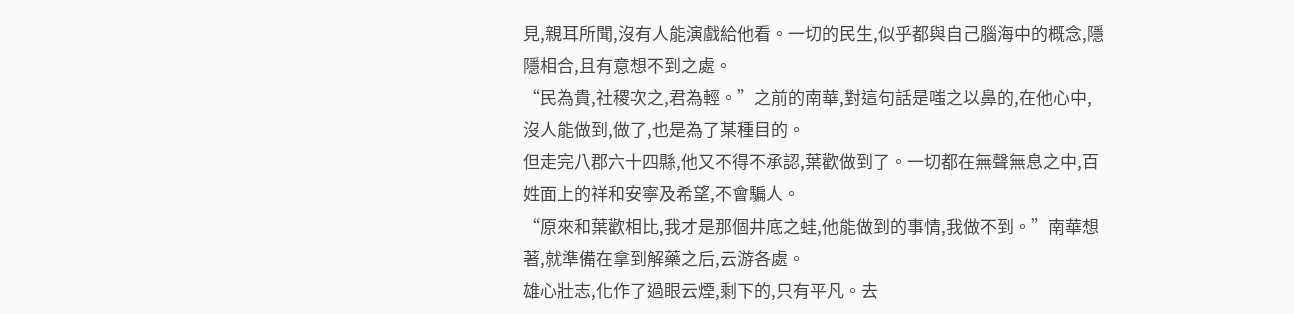見,親耳所聞,沒有人能演戲給他看。一切的民生,似乎都與自己腦海中的概念,隱隱相合,且有意想不到之處。
“民為貴,社稷次之,君為輕。”之前的南華,對這句話是嗤之以鼻的,在他心中,沒人能做到,做了,也是為了某種目的。
但走完八郡六十四縣,他又不得不承認,葉歡做到了。一切都在無聲無息之中,百姓面上的祥和安寧及希望,不會騙人。
“原來和葉歡相比,我才是那個井底之蛙,他能做到的事情,我做不到。”南華想著,就準備在拿到解藥之后,云游各處。
雄心壯志,化作了過眼云煙,剩下的,只有平凡。去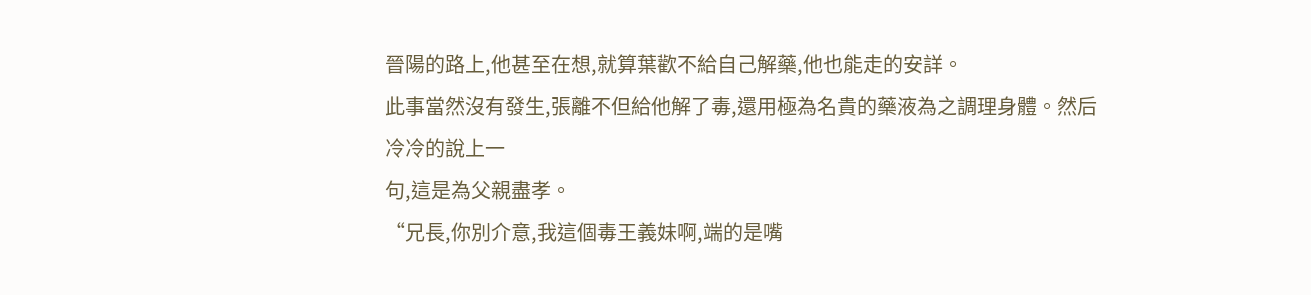晉陽的路上,他甚至在想,就算葉歡不給自己解藥,他也能走的安詳。
此事當然沒有發生,張離不但給他解了毒,還用極為名貴的藥液為之調理身體。然后冷冷的說上一
句,這是為父親盡孝。
“兄長,你別介意,我這個毒王義妹啊,端的是嘴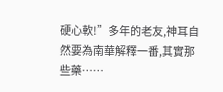硬心軟!”多年的老友,神耳自然要為南華解釋一番,其實那些藥……